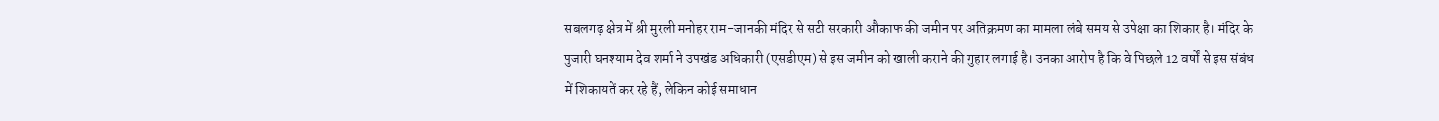सबलगढ़ क्षेत्र में श्री मुरली मनोहर राम-जानकी मंदिर से सटी सरकारी औकाफ की जमीन पर अतिक्रमण का मामला लंबे समय से उपेक्षा का शिकार है। मंदिर के पुजारी घनश्याम देव शर्मा ने उपखंड अधिकारी (एसडीएम) से इस जमीन को खाली कराने की गुहार लगाई है। उनका आरोप है कि वे पिछले 12 वर्षों से इस संबंध में शिकायतें कर रहे हैं, लेकिन कोई समाधान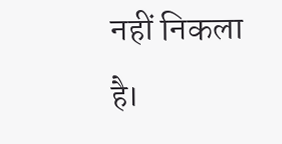नहीं निकला है।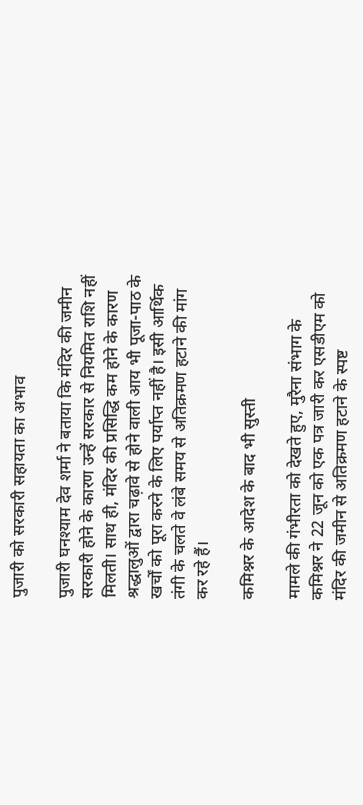पुजारी को सरकारी सहायता का अभाव

पुजारी घनश्याम देव शर्मा ने बताया कि मंदिर की जमीन सरकारी होने के कारण उन्हें सरकार से नियमित राशि नहीं मिलती। साथ ही, मंदिर की प्रसिद्धि कम होने के कारण श्रद्धालुओं द्वारा चढ़ावे से होने वाली आय भी पूजा-पाठ के खर्चों को पूरा करने के लिए पर्याप्त नहीं है। इसी आर्थिक तंगी के चलते वे लंबे समय से अतिक्रमण हटाने की मांग कर रहे हैं।

कमिश्नर के आदेश के बाद भी सुस्ती

मामले की गंभीरता को देखते हुए, मुरैना संभाग के कमिश्नर ने 22 जून को एक पत्र जारी कर एसडीएम को मंदिर की जमीन से अतिक्रमण हटाने के स्पष्ट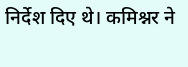निर्देश दिए थे। कमिश्नर ने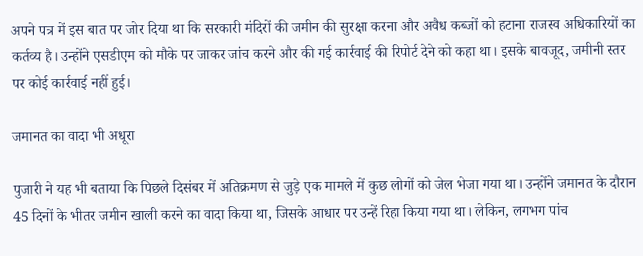अपने पत्र में इस बात पर जोर दिया था कि सरकारी मंदिरों की जमीन की सुरक्षा करना और अवैध कब्जों को हटाना राजस्व अधिकारियों का कर्तव्य है। उन्होंने एसडीएम को मौके पर जाकर जांच करने और की गई कार्रवाई की रिपोर्ट देने को कहा था। इसके बावजूद, जमीनी स्तर पर कोई कार्रवाई नहीं हुई।

जमानत का वादा भी अधूरा

पुजारी ने यह भी बताया कि पिछले दिसंबर में अतिक्रमण से जुड़े एक मामले में कुछ लोगों को जेल भेजा गया था। उन्होंने जमानत के दौरान 45 दिनों के भीतर जमीन खाली करने का वादा किया था, जिसके आधार पर उन्हें रिहा किया गया था। लेकिन, लगभग पांच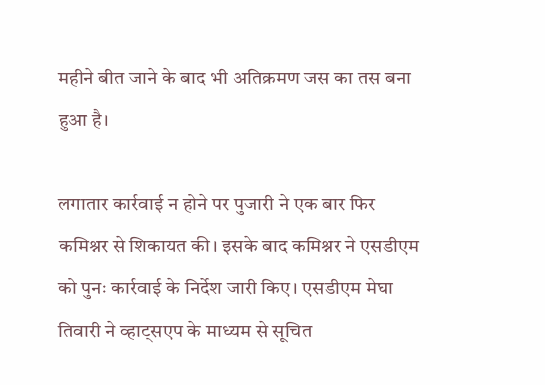महीने बीत जाने के बाद भी अतिक्रमण जस का तस बना हुआ है।

लगातार कार्रवाई न होने पर पुजारी ने एक बार फिर कमिश्नर से शिकायत की। इसके बाद कमिश्नर ने एसडीएम को पुनः कार्रवाई के निर्देश जारी किए। एसडीएम मेघा तिवारी ने व्हाट्सएप के माध्यम से सूचित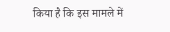किया है कि इस मामले में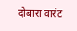दोबारा वारंट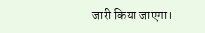जारी किया जाएगा।